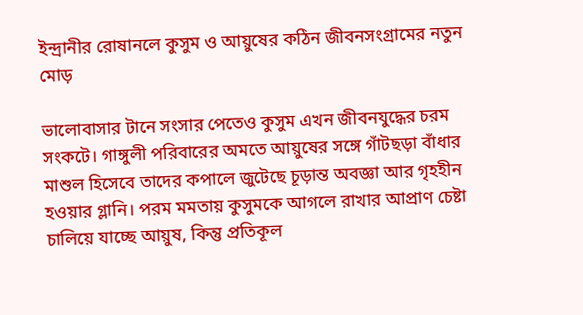ইন্দ্রানীর রোষানলে কুসুম ও আয়ুষের কঠিন জীবনসংগ্রামের নতুন মোড়

ভালোবাসার টানে সংসার পেতেও কুসুম এখন জীবনযুদ্ধের চরম সংকটে। গাঙ্গুলী পরিবারের অমতে আয়ুষের সঙ্গে গাঁটছড়া বাঁধার মাশুল হিসেবে তাদের কপালে জুটেছে চূড়ান্ত অবজ্ঞা আর গৃহহীন হওয়ার গ্লানি। পরম মমতায় কুসুমকে আগলে রাখার আপ্রাণ চেষ্টা চালিয়ে যাচ্ছে আয়ুষ, কিন্তু প্রতিকূল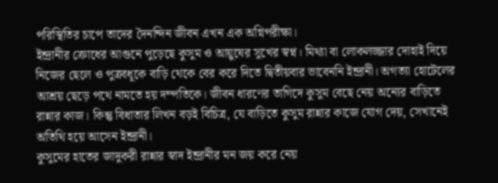পরিস্থিতির চাপে তাদের দৈনন্দিন জীবন এখন এক অগ্নিপরীক্ষা।
ইন্দ্রানীর ক্রোধের আগুনে পুড়েছে কুসুম ও আয়ুষের সুখের স্বপ্ন। মিথ্যা বা লোকলজ্জার দোহাই দিয়ে নিজের ছেলে ও পুত্রবধূকে বাড়ি থেকে বের করে দিতে দ্বিতীয়বার ভাবেননি ইন্দ্রানী। অগত্যা হোটেলের আশ্রয় ছেড়ে পথে নামতে হয় দম্পতিকে। জীবন ধারণের তাগিদে কুসুম বেছে নেয় অন্যের বাড়িতে রান্নার কাজ। কিন্তু বিধাতার লিখন বড়ই বিচিত্র, যে বাড়িতে কুসুম রান্নার কাজে যোগ দেয়, সেখানেই অতিথি হয়ে আসেন ইন্দ্রানী।
কুসুমের হাতের জাদুকরী রান্নার স্বাদ ইন্দ্রানীর মন জয় করে নেয়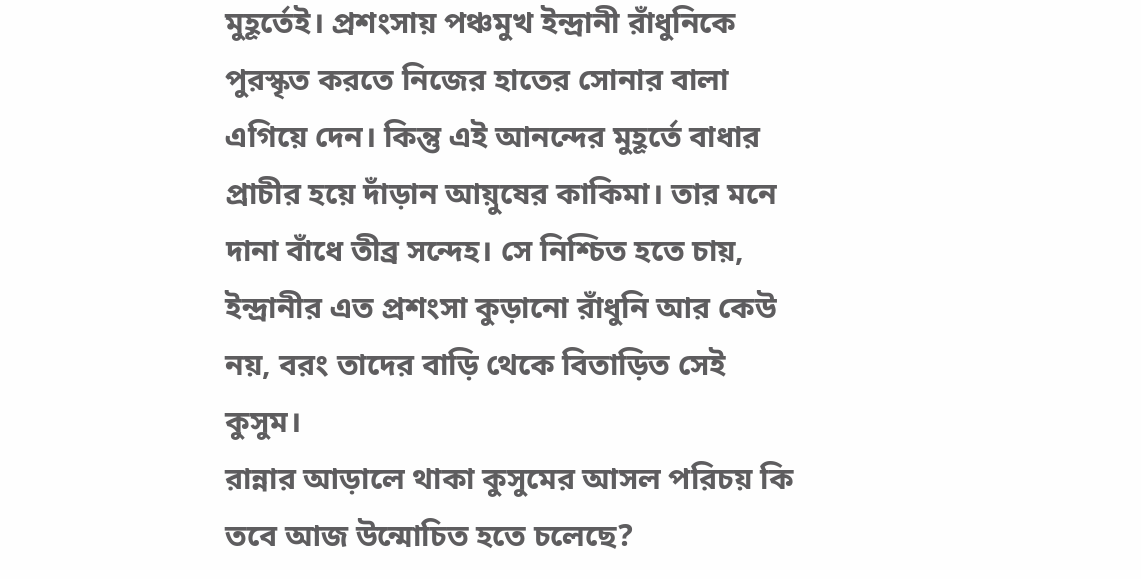মুহূর্তেই। প্রশংসায় পঞ্চমুখ ইন্দ্রানী রাঁধুনিকে পুরস্কৃত করতে নিজের হাতের সোনার বালা এগিয়ে দেন। কিন্তু এই আনন্দের মুহূর্তে বাধার প্রাচীর হয়ে দাঁড়ান আয়ুষের কাকিমা। তার মনে দানা বাঁধে তীব্র সন্দেহ। সে নিশ্চিত হতে চায়, ইন্দ্রানীর এত প্রশংসা কুড়ানো রাঁধুনি আর কেউ নয়, বরং তাদের বাড়ি থেকে বিতাড়িত সেই কুসুম।
রান্নার আড়ালে থাকা কুসুমের আসল পরিচয় কি তবে আজ উন্মোচিত হতে চলেছে?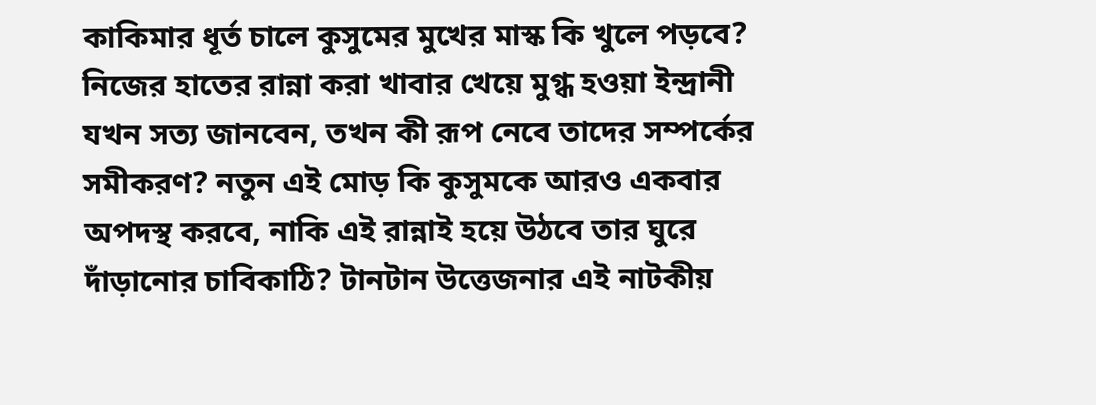কাকিমার ধূর্ত চালে কুসুমের মুখের মাস্ক কি খুলে পড়বে? নিজের হাতের রান্না করা খাবার খেয়ে মুগ্ধ হওয়া ইন্দ্রানী যখন সত্য জানবেন, তখন কী রূপ নেবে তাদের সম্পর্কের সমীকরণ? নতুন এই মোড় কি কুসুমকে আরও একবার অপদস্থ করবে, নাকি এই রান্নাই হয়ে উঠবে তার ঘুরে দাঁড়ানোর চাবিকাঠি? টানটান উত্তেজনার এই নাটকীয়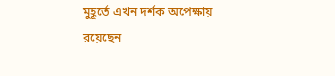মুহূর্তে এখন দর্শক অপেক্ষায় রয়েছেন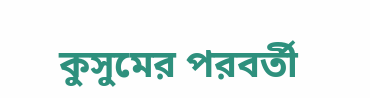কুসুমের পরবর্তী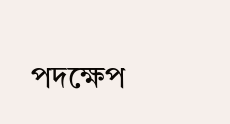পদক্ষেপ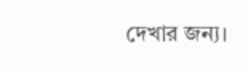দেখার জন্য।